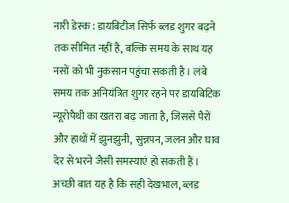नारी डेस्क : डायबिटीज सिर्फ ब्लड शुगर बढ़ने तक सीमित नहीं है, बल्कि समय के साथ यह नसों को भी नुकसान पहुंचा सकती है। लंबे समय तक अनियंत्रित शुगर रहने पर डायबिटिक न्यूरोपैथी का खतरा बढ़ जाता है, जिससे पैरों और हाथों में झुनझुनी, सुन्नपन, जलन और घाव देर से भरने जैसी समस्याएं हो सकती हैं। अच्छी बात यह है कि सही देखभाल, ब्लड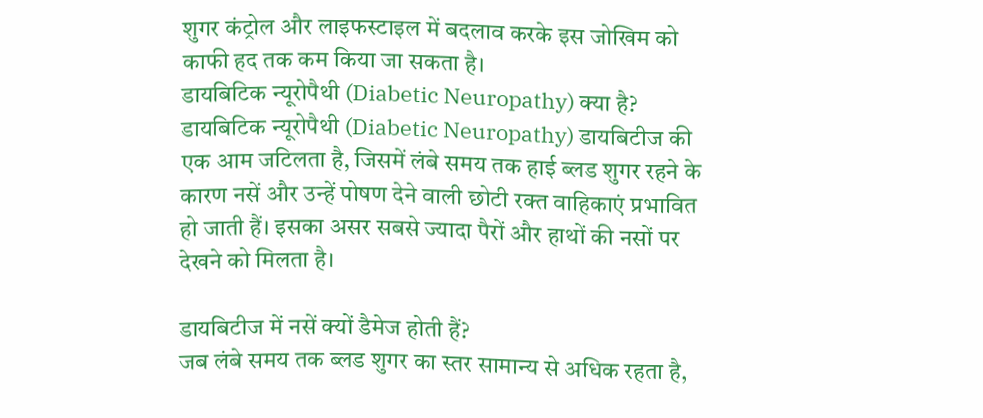शुगर कंट्रोल और लाइफस्टाइल में बदलाव करके इस जोखिम को काफी हद तक कम किया जा सकता है।
डायबिटिक न्यूरोपैथी (Diabetic Neuropathy) क्या है?
डायबिटिक न्यूरोपैथी (Diabetic Neuropathy) डायबिटीज की एक आम जटिलता है, जिसमें लंबे समय तक हाई ब्लड शुगर रहने के कारण नसें और उन्हें पोषण देने वाली छोटी रक्त वाहिकाएं प्रभावित हो जाती हैं। इसका असर सबसे ज्यादा पैरों और हाथों की नसों पर देखने को मिलता है।

डायबिटीज में नसें क्यों डैमेज होती हैं?
जब लंबे समय तक ब्लड शुगर का स्तर सामान्य से अधिक रहता है,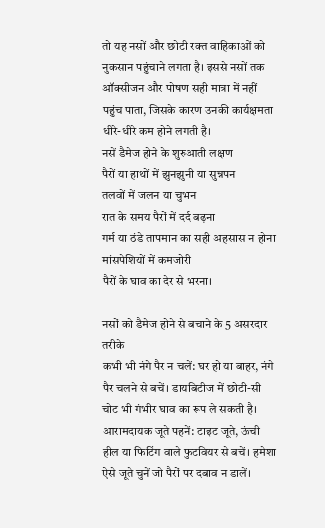तो यह नसों और छोटी रक्त वाहिकाओं को नुकसान पहुंचाने लगता है। इससे नसों तक ऑक्सीजन और पोषण सही मात्रा में नहीं पहुंच पाता, जिसके कारण उनकी कार्यक्षमता धीरे-धीरे कम होने लगती है।
नसें डैमेज होने के शुरुआती लक्षण
पैरों या हाथों में झुनझुनी या सुन्नपन
तलवों में जलन या चुभन
रात के समय पैरों में दर्द बढ़ना
गर्म या ठंडे तापमान का सही अहसास न होना
मांसपेशियों में कमजोरी
पैरों के घाव का देर से भरना।

नसों को डैमेज होने से बचाने के 5 असरदार तरीके
कभी भी नंगे पैर न चलें: घर हो या बाहर, नंगे पैर चलने से बचें। डायबिटीज में छोटी-सी चोट भी गंभीर घाव का रूप ले सकती है।
आरामदायक जूते पहनें: टाइट जूते, ऊंची हील या फिटिंग वाले फुटवियर से बचें। हमेशा ऐसे जूते चुनें जो पैरों पर दबाव न डालें।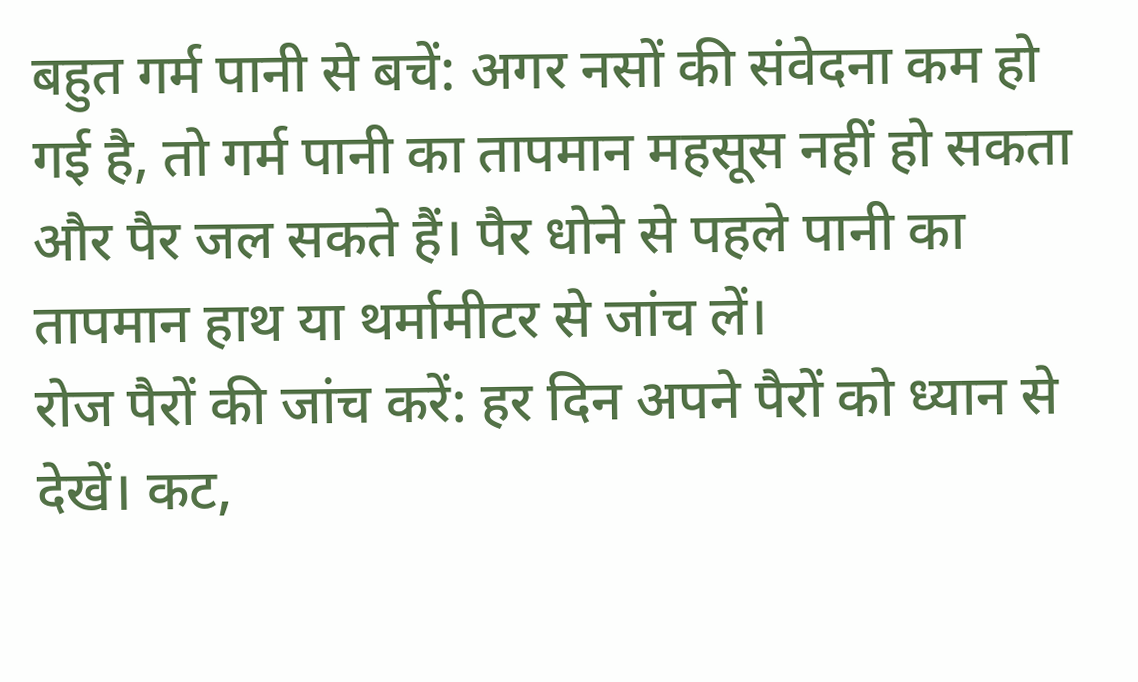बहुत गर्म पानी से बचें: अगर नसों की संवेदना कम हो गई है, तो गर्म पानी का तापमान महसूस नहीं हो सकता और पैर जल सकते हैं। पैर धोने से पहले पानी का तापमान हाथ या थर्मामीटर से जांच लें।
रोज पैरों की जांच करें: हर दिन अपने पैरों को ध्यान से देखें। कट,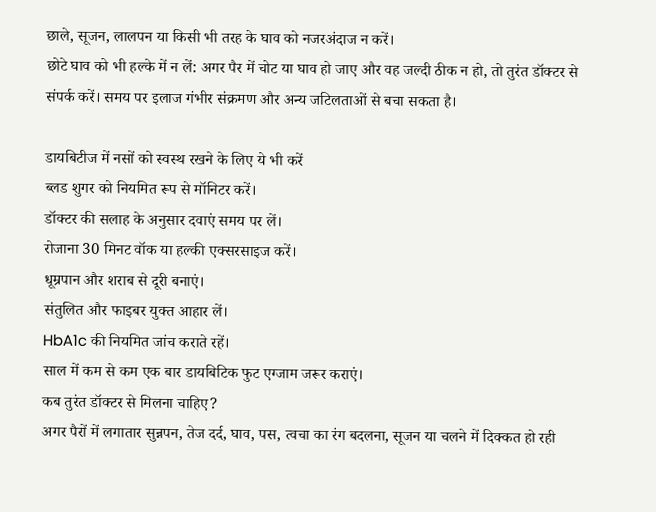छाले, सूजन, लालपन या किसी भी तरह के घाव को नजरअंदाज न करें।
छोटे घाव को भी हल्के में न लें: अगर पैर में चोट या घाव हो जाए और वह जल्दी ठीक न हो, तो तुरंत डॉक्टर से संपर्क करें। समय पर इलाज गंभीर संक्रमण और अन्य जटिलताओं से बचा सकता है।

डायबिटीज में नसों को स्वस्थ रखने के लिए ये भी करें
ब्लड शुगर को नियमित रूप से मॉनिटर करें।
डॉक्टर की सलाह के अनुसार दवाएं समय पर लें।
रोजाना 30 मिनट वॉक या हल्की एक्सरसाइज करें।
धूम्रपान और शराब से दूरी बनाएं।
संतुलित और फाइबर युक्त आहार लें।
HbA1c की नियमित जांच कराते रहें।
साल में कम से कम एक बार डायबिटिक फुट एग्जाम जरूर कराएं।
कब तुरंत डॉक्टर से मिलना चाहिए?
अगर पैरों में लगातार सुन्नपन, तेज दर्द, घाव, पस, त्वचा का रंग बदलना, सूजन या चलने में दिक्कत हो रही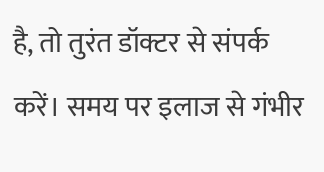है, तो तुरंत डॉक्टर से संपर्क करें। समय पर इलाज से गंभीर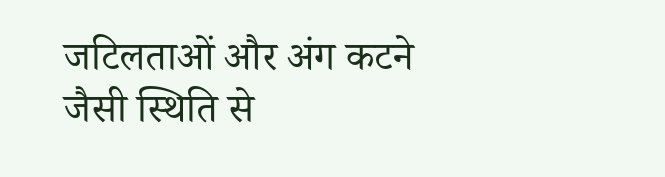जटिलताओं और अंग कटने जैसी स्थिति से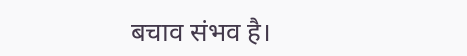बचाव संभव है।